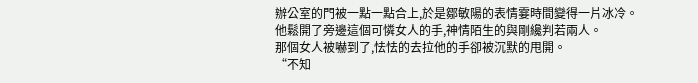辦公室的門被一點一點合上,於是鄒敏陽的表情霎時間變得一片冰冷。
他鬆開了旁邊這個可憐女人的手,神情陌生的與剛纔判若兩人。
那個女人被嚇到了,怯怯的去拉他的手卻被沉默的甩開。
“不知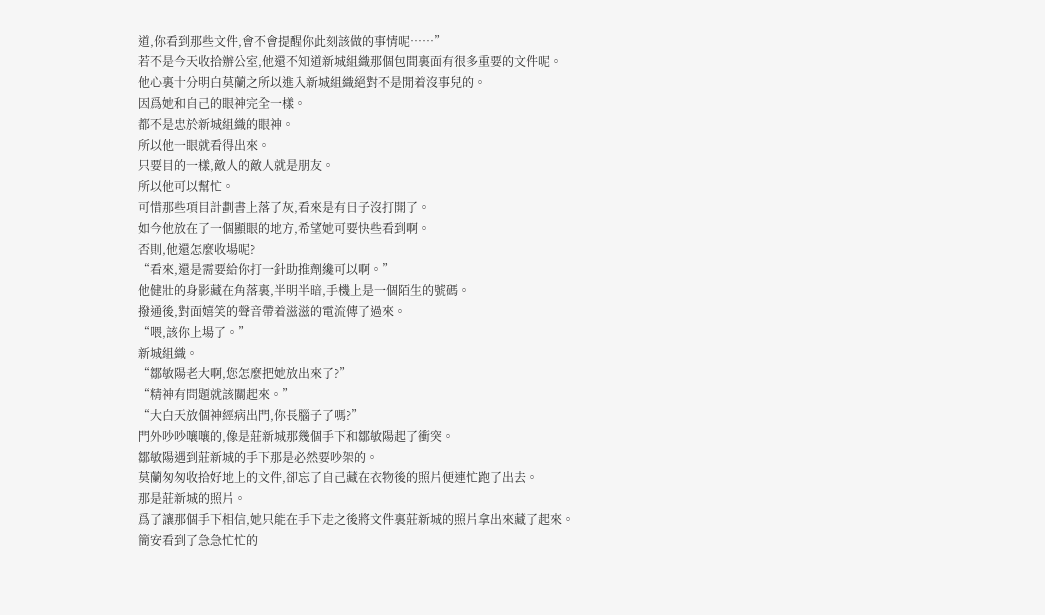道,你看到那些文件,會不會提醒你此刻該做的事情呢……”
若不是今天收拾辦公室,他還不知道新城組織那個包間裏面有很多重要的文件呢。
他心裏十分明白莫蘭之所以進入新城組織絕對不是閒着沒事兒的。
因爲她和自己的眼神完全一樣。
都不是忠於新城組織的眼神。
所以他一眼就看得出來。
只要目的一樣,敵人的敵人就是朋友。
所以他可以幫忙。
可惜那些項目計劃書上落了灰,看來是有日子沒打開了。
如今他放在了一個顯眼的地方,希望她可要快些看到啊。
否則,他還怎麼收場呢?
“看來,還是需要給你打一針助推劑纔可以啊。”
他健壯的身影藏在角落裏,半明半暗,手機上是一個陌生的號碼。
撥通後,對面嬉笑的聲音帶着滋滋的電流傳了過來。
“喂,該你上場了。”
新城組織。
“鄒敏陽老大啊,您怎麼把她放出來了?”
“精神有問題就該關起來。”
“大白天放個神經病出門,你長腦子了嗎?”
門外吵吵嚷嚷的,像是莊新城那幾個手下和鄒敏陽起了衝突。
鄒敏陽遇到莊新城的手下那是必然要吵架的。
莫蘭匆匆收拾好地上的文件,卻忘了自己藏在衣物後的照片便連忙跑了出去。
那是莊新城的照片。
爲了讓那個手下相信,她只能在手下走之後將文件裏莊新城的照片拿出來藏了起來。
簡安看到了急急忙忙的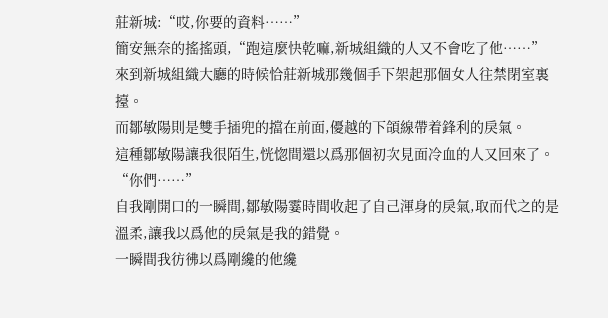莊新城:“哎,你要的資料……”
簡安無奈的搖搖頭,“跑這麼快乾嘛,新城組織的人又不會吃了他……”
來到新城組織大廳的時候恰莊新城那幾個手下架起那個女人往禁閉室裏擡。
而鄒敏陽則是雙手插兜的擋在前面,優越的下頜線帶着鋒利的戾氣。
這種鄒敏陽讓我很陌生,恍惚間還以爲那個初次見面冷血的人又回來了。
“你們……”
自我剛開口的一瞬間,鄒敏陽霎時間收起了自己渾身的戾氣,取而代之的是溫柔,讓我以爲他的戾氣是我的錯覺。
一瞬間我彷彿以爲剛纔的他纔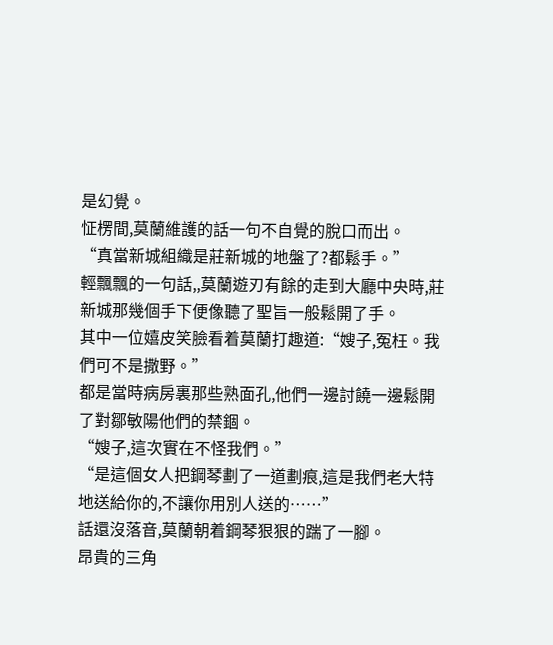是幻覺。
怔楞間,莫蘭維護的話一句不自覺的脫口而出。
“真當新城組織是莊新城的地盤了?都鬆手。”
輕飄飄的一句話,,莫蘭遊刃有餘的走到大廳中央時,莊新城那幾個手下便像聽了聖旨一般鬆開了手。
其中一位嬉皮笑臉看着莫蘭打趣道:“嫂子,冤枉。我們可不是撒野。”
都是當時病房裏那些熟面孔,他們一邊討饒一邊鬆開了對鄒敏陽他們的禁錮。
“嫂子,這次實在不怪我們。”
“是這個女人把鋼琴劃了一道劃痕,這是我們老大特地送給你的,不讓你用別人送的……”
話還沒落音,莫蘭朝着鋼琴狠狠的踹了一腳。
昂貴的三角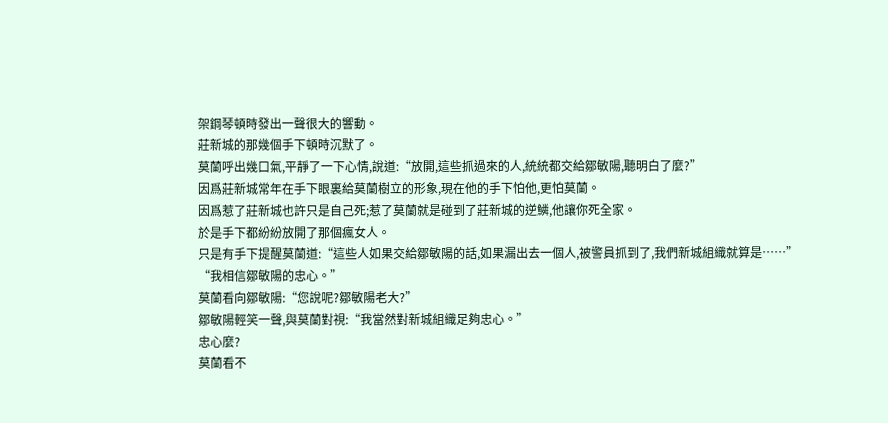架鋼琴頓時發出一聲很大的響動。
莊新城的那幾個手下頓時沉默了。
莫蘭呼出幾口氣,平靜了一下心情,說道:“放開,這些抓過來的人,統統都交給鄒敏陽,聽明白了麼?”
因爲莊新城常年在手下眼裏給莫蘭樹立的形象,現在他的手下怕他,更怕莫蘭。
因爲惹了莊新城也許只是自己死;惹了莫蘭就是碰到了莊新城的逆鱗,他讓你死全家。
於是手下都紛紛放開了那個瘋女人。
只是有手下提醒莫蘭道:“這些人如果交給鄒敏陽的話,如果漏出去一個人,被警員抓到了,我們新城組織就算是……”
“我相信鄒敏陽的忠心。”
莫蘭看向鄒敏陽:“您說呢?鄒敏陽老大?”
鄒敏陽輕笑一聲,與莫蘭對視:“我當然對新城組織足夠忠心。”
忠心麼?
莫蘭看不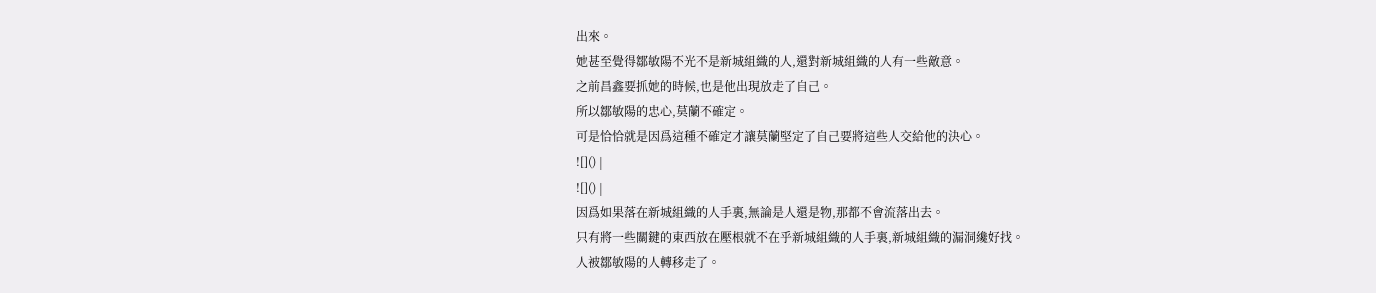出來。
她甚至覺得鄒敏陽不光不是新城組織的人,還對新城組織的人有一些敵意。
之前昌鑫要抓她的時候,也是他出現放走了自己。
所以鄒敏陽的忠心,莫蘭不確定。
可是恰恰就是因爲這種不確定才讓莫蘭堅定了自己要將這些人交給他的決心。
![]() |
![]() |
因爲如果落在新城組織的人手裏,無論是人還是物,那都不會流落出去。
只有將一些關鍵的東西放在壓根就不在乎新城組織的人手裏,新城組織的漏洞纔好找。
人被鄒敏陽的人轉移走了。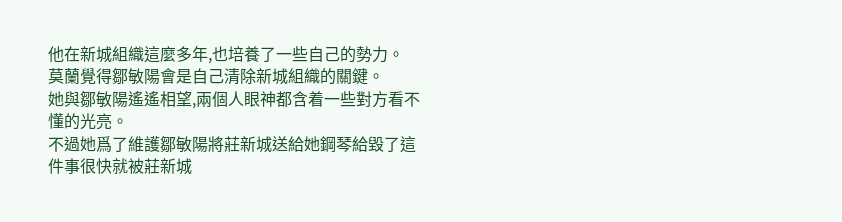他在新城組織這麼多年,也培養了一些自己的勢力。
莫蘭覺得鄒敏陽會是自己清除新城組織的關鍵。
她與鄒敏陽遙遙相望,兩個人眼神都含着一些對方看不懂的光亮。
不過她爲了維護鄒敏陽將莊新城送給她鋼琴給毀了這件事很快就被莊新城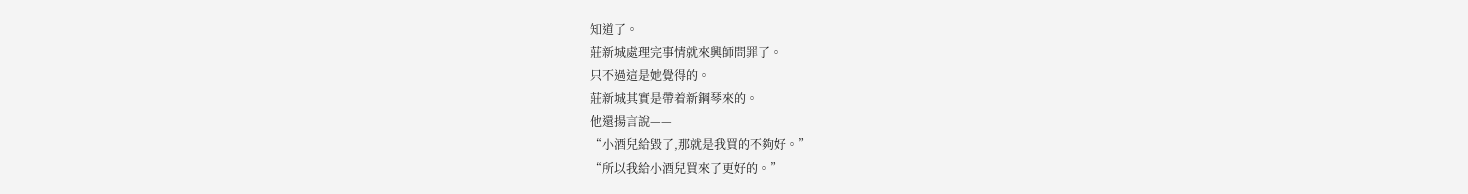知道了。
莊新城處理完事情就來興師問罪了。
只不過這是她覺得的。
莊新城其實是帶着新鋼琴來的。
他還揚言說——
“小酒兒給毀了,那就是我買的不夠好。”
“所以我給小酒兒買來了更好的。”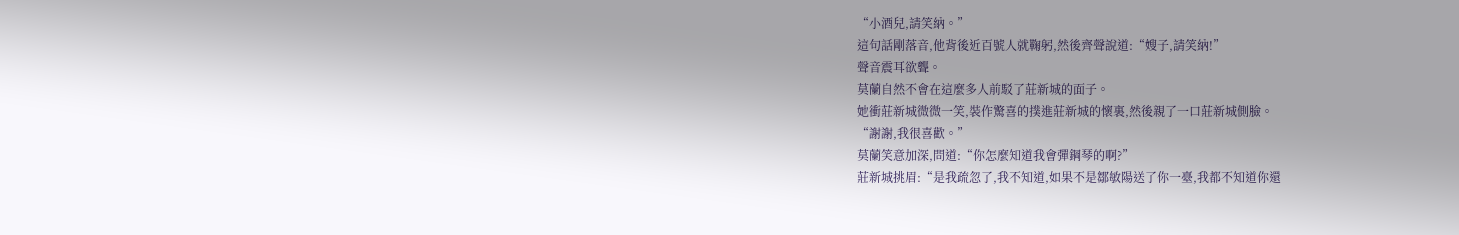“小酒兒,請笑納。”
這句話剛落音,他背後近百號人就鞠躬,然後齊聲說道:“嫂子,請笑納!”
聲音震耳欲聾。
莫蘭自然不會在這麼多人前駁了莊新城的面子。
她衝莊新城微微一笑,裝作驚喜的撲進莊新城的懷裏,然後親了一口莊新城側臉。
“謝謝,我很喜歡。”
莫蘭笑意加深,問道:“你怎麼知道我會彈鋼琴的啊?”
莊新城挑眉:“是我疏忽了,我不知道,如果不是鄒敏陽送了你一臺,我都不知道你還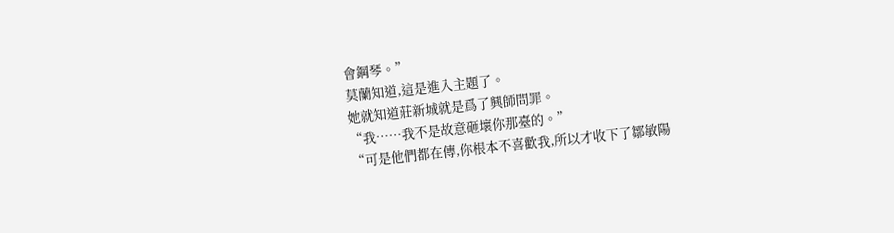會鋼琴。”
莫蘭知道,這是進入主題了。
她就知道莊新城就是爲了興師問罪。
“我……我不是故意砸壞你那臺的。”
“可是他們都在傳,你根本不喜歡我,所以才收下了鄒敏陽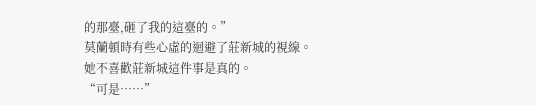的那臺,砸了我的這臺的。”
莫蘭頓時有些心虛的迴避了莊新城的視線。
她不喜歡莊新城這件事是真的。
“可是……”